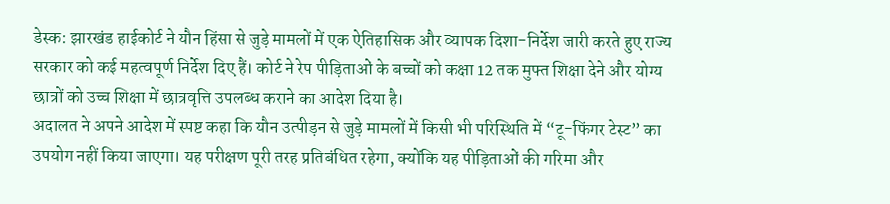डेस्क: झारखंड हाईकोर्ट ने यौन हिंसा से जुड़े मामलों में एक ऐतिहासिक और व्यापक दिशा-निर्देश जारी करते हुए राज्य सरकार को कई महत्वपूर्ण निर्देश दिए हैं। कोर्ट ने रेप पीड़िताओं के बच्चों को कक्षा 12 तक मुफ्त शिक्षा देने और योग्य छात्रों को उच्च शिक्षा में छात्रवृत्ति उपलब्ध कराने का आदेश दिया है।
अदालत ने अपने आदेश में स्पष्ट कहा कि यौन उत्पीड़न से जुड़े मामलों में किसी भी परिस्थिति में “टू-फिंगर टेस्ट” का उपयोग नहीं किया जाएगा। यह परीक्षण पूरी तरह प्रतिबंधित रहेगा, क्योंकि यह पीड़िताओं की गरिमा और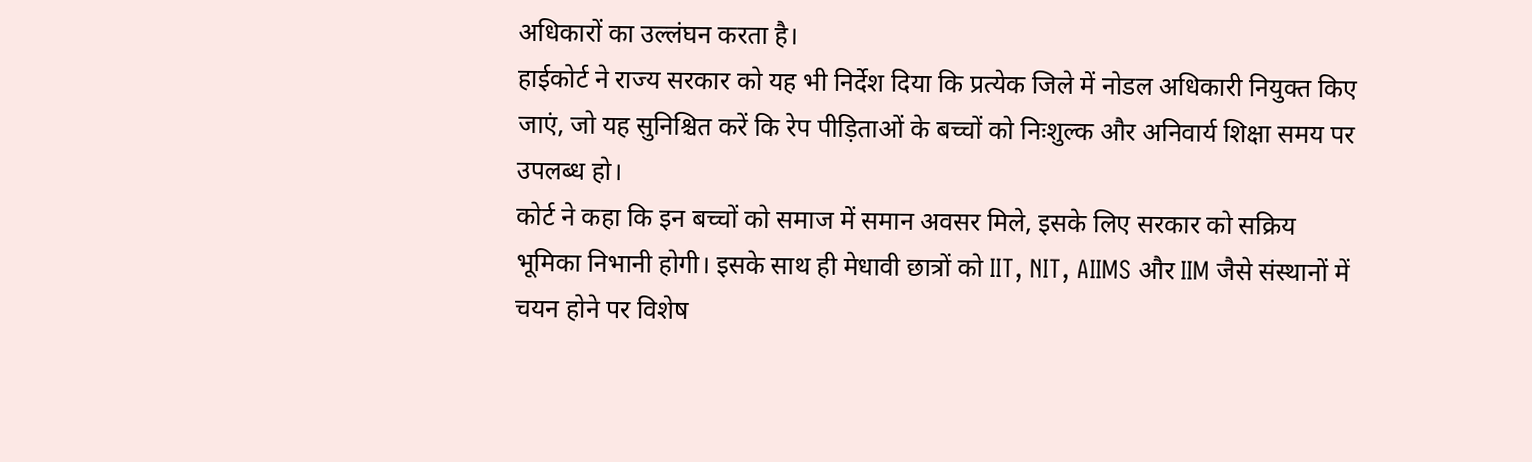अधिकारों का उल्लंघन करता है।
हाईकोर्ट ने राज्य सरकार को यह भी निर्देश दिया कि प्रत्येक जिले में नोडल अधिकारी नियुक्त किए जाएं, जो यह सुनिश्चित करें कि रेप पीड़िताओं के बच्चों को निःशुल्क और अनिवार्य शिक्षा समय पर उपलब्ध हो।
कोर्ट ने कहा कि इन बच्चों को समाज में समान अवसर मिले, इसके लिए सरकार को सक्रिय भूमिका निभानी होगी। इसके साथ ही मेधावी छात्रों को IIT, NIT, AIIMS और IIM जैसे संस्थानों में चयन होने पर विशेष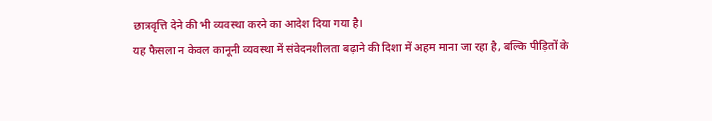छात्रवृत्ति देने की भी व्यवस्था करने का आदेश दिया गया है।
यह फैसला न केवल कानूनी व्यवस्था में संवेदनशीलता बढ़ाने की दिशा में अहम माना जा रहा है, बल्कि पीड़ितों के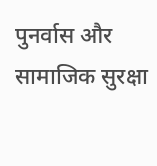पुनर्वास और सामाजिक सुरक्षा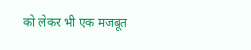को लेकर भी एक मजबूत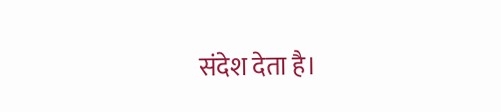संदेश देता है।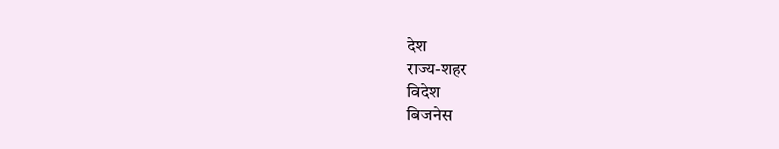देश
राज्य-शहर
विदेश
बिजनेस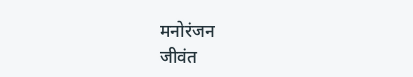मनोरंजन
जीवंत